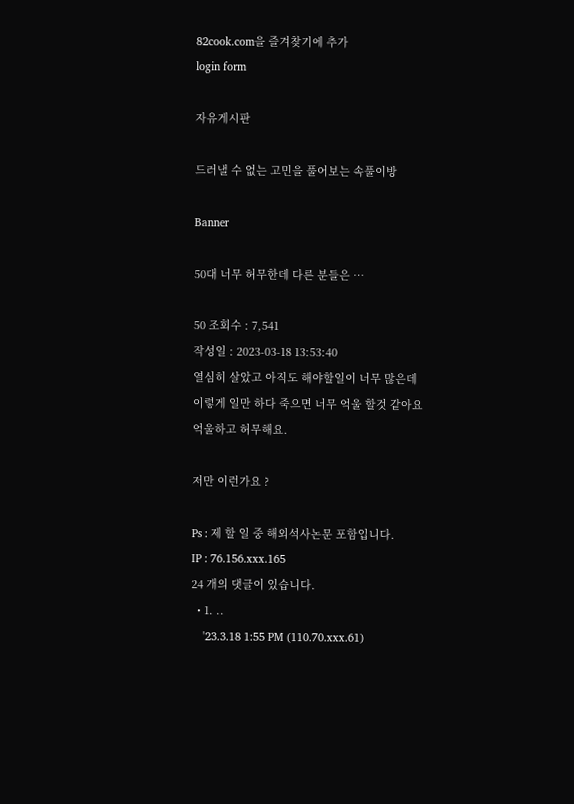82cook.com을 즐겨찾기에 추가
login form

자유게시판

드러낼 수 없는 고민을 풀어보는 속풀이방

Banner

50대 너무 허무한데 다른 분들은 …

50 조회수 : 7,541
작성일 : 2023-03-18 13:53:40
열심히 살았고 아직도 해야할일이 너무 많은데
이렇게 일만 하다 죽으면 너무 억울 할것 같아요
억울하고 허무해요.

저만 이런가요 ?

Ps : 제 할 일 중 해외석사논문 포함입니다.
IP : 76.156.xxx.165
24 개의 댓글이 있습니다.
  • 1. ..
    '23.3.18 1:55 PM (110.70.xxx.61)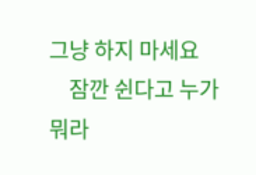그냥 하지 마세요
    잠깐 쉰다고 누가 뭐라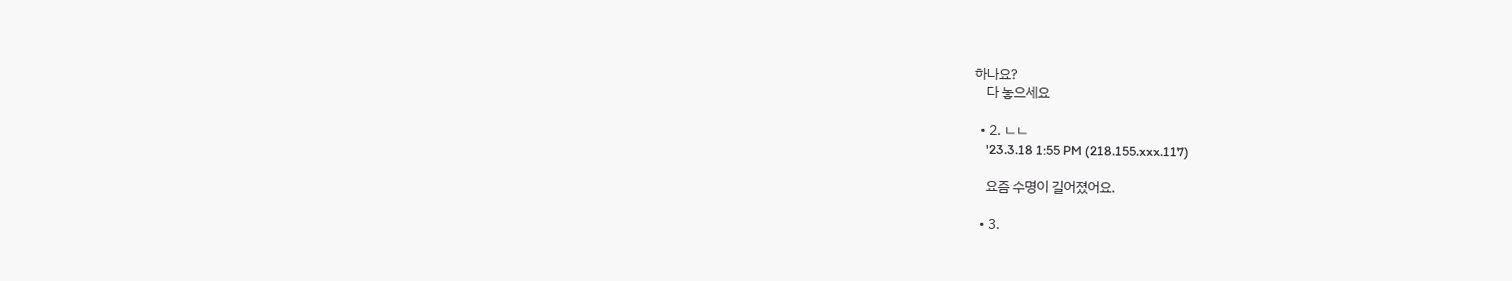하나요?
    다 놓으세요

  • 2. ㄴㄴ
    '23.3.18 1:55 PM (218.155.xxx.117)

    요즘 수명이 길어졌어요.

  • 3.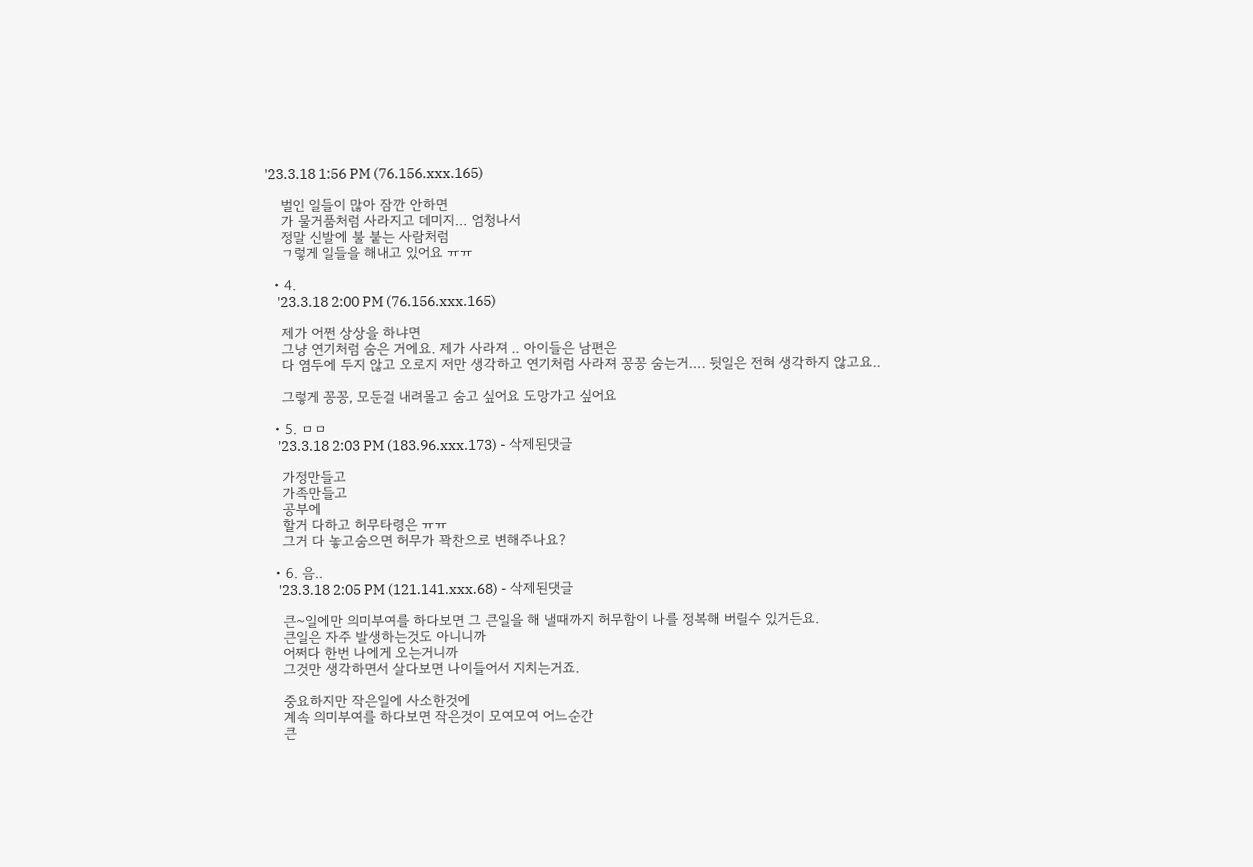'23.3.18 1:56 PM (76.156.xxx.165)

    벌인 일들이 많아 잠깐 안하면
    가 물거품처럼 사라지고 데미지… 엄청나서
    정말 신발에 불 붙는 사람처럼
    ㄱ렇게 일들을 해내고 있어요 ㅠㅠ

  • 4.
    '23.3.18 2:00 PM (76.156.xxx.165)

    제가 어쩐 상상을 하냐면
    그냥 연기처럼 숨은 거에요. 제가 사라져 .. 아이들은 남편은
    다 염두에 두지 않고 오로지 저만 생각하고 연기처럼 사라져 꽁꽁 숨는거…. 뒷일은 전혀 생각하지 않고요..

    그렇게 꽁꽁, 모둔걸 내려몰고 숨고 싶어요 도망가고 싶어요

  • 5. ㅁㅁ
    '23.3.18 2:03 PM (183.96.xxx.173) - 삭제된댓글

    가정만들고
    가족만들고
    공부에
    할거 다하고 허무타령은 ㅠㅠ
    그거 다 놓고숨으면 허무가 꽉찬으로 변해주나요?

  • 6. 음..
    '23.3.18 2:05 PM (121.141.xxx.68) - 삭제된댓글

    큰~일에만 의미부여를 하다보면 그 큰일을 해 낼때까지 허무함이 나를 정복해 버릴수 있거든요.
    큰일은 자주 발생하는것도 아니니까
    어쩌다 한번 나에게 오는거니까
    그것만 생각하면서 살다보면 나이들어서 지치는거죠.

    중요하지만 작은일에 사소한것에
    계속 의미부여를 하다보면 작은것이 모여모여 어느순간
    큰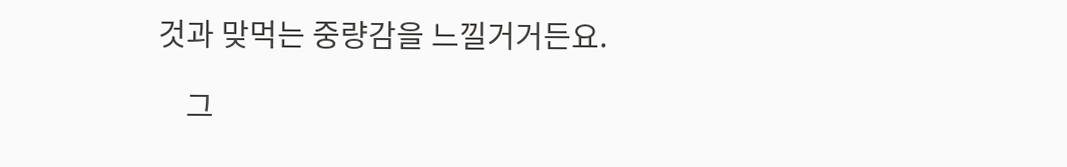것과 맞먹는 중량감을 느낄거거든요.

    그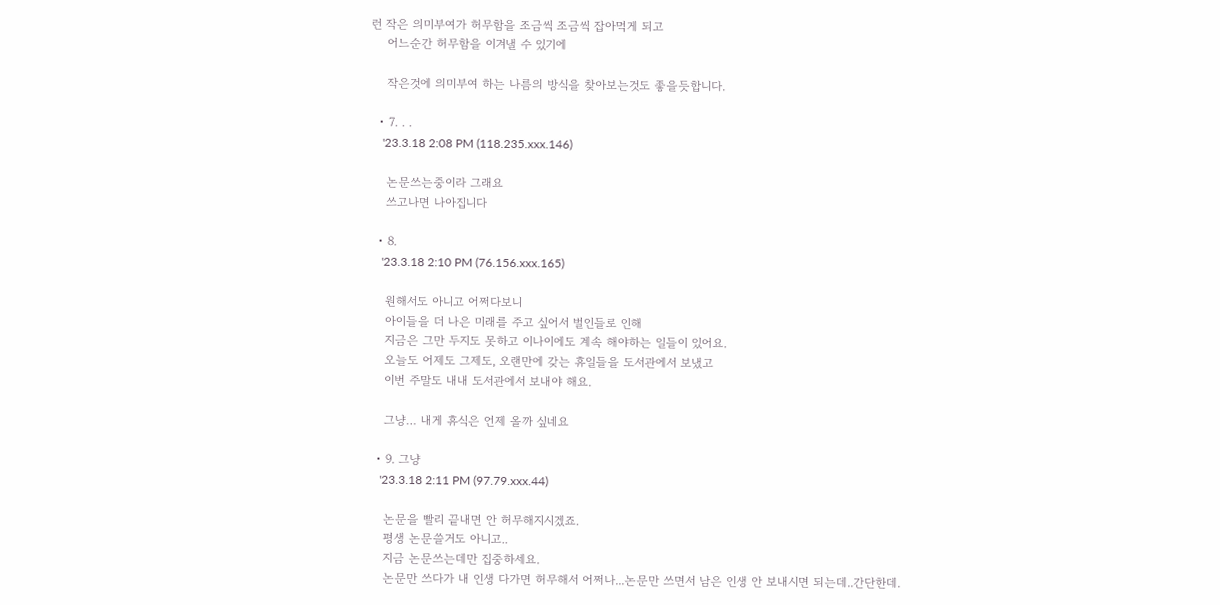런 작은 의미부여가 허무함을 조금씩 조금씩 잡아먹게 되고
    어느순간 허무함을 이겨낼 수 있기에

    작은것에 의미부여 하는 나름의 방식을 찾아보는것도 좋을듯합니다.

  • 7. . .
    '23.3.18 2:08 PM (118.235.xxx.146)

    논문쓰는중이라 그래요
    쓰고나면 나아집니다

  • 8.
    '23.3.18 2:10 PM (76.156.xxx.165)

    원해서도 아니고 어쩌다보니
    아이들을 더 나은 미래를 주고 싶어서 벌인들로 인해
    지금은 그만 두지도 못하고 이나이에도 계속 해야하는 일들이 있어요.
    오늘도 어제도 그제도, 오랜만에 갖는 휴일들을 도서관에서 보냈고
    이번 주말도 내내 도서관에서 보내야 해요.

    그냥… 내게 휴식은 언제 올까 싶네요

  • 9. 그냥
    '23.3.18 2:11 PM (97.79.xxx.44)

    논문을 빨리 끝내면 안 허무해지시겠죠.
    평생 논문쓸거도 아니고..
    지금 논문쓰는데만 집중하세요.
    논문만 쓰다가 내 인생 다가면 허무해서 어쩌나...논문만 쓰면서 남은 인생 안 보내시면 되는데..간단한데.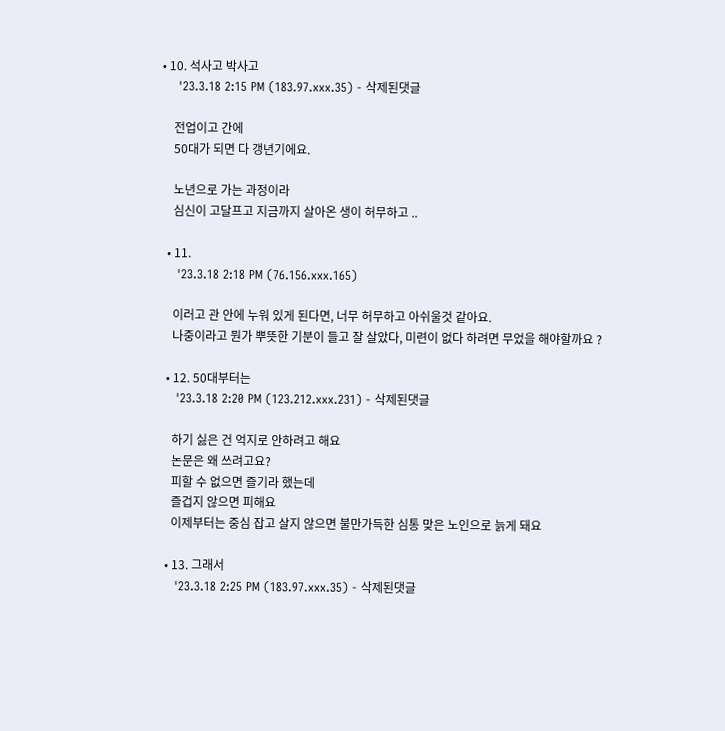• 10. 석사고 박사고
    '23.3.18 2:15 PM (183.97.xxx.35) - 삭제된댓글

    전업이고 간에
    50대가 되면 다 갱년기에요.

    노년으로 가는 과정이라
    심신이 고달프고 지금까지 살아온 생이 허무하고 ..

  • 11.
    '23.3.18 2:18 PM (76.156.xxx.165)

    이러고 관 안에 누워 있게 된다면, 너무 허무하고 아쉬울것 같아요.
    나중이라고 뭔가 뿌뜻한 기분이 들고 잘 살았다, 미련이 없다 하려면 무었을 해야할까요 ?

  • 12. 50대부터는
    '23.3.18 2:20 PM (123.212.xxx.231) - 삭제된댓글

    하기 싫은 건 억지로 안하려고 해요
    논문은 왜 쓰려고요?
    피할 수 없으면 즐기라 했는데
    즐겁지 않으면 피해요
    이제부터는 중심 잡고 살지 않으면 불만가득한 심통 맞은 노인으로 늙게 돼요

  • 13. 그래서
    '23.3.18 2:25 PM (183.97.xxx.35) - 삭제된댓글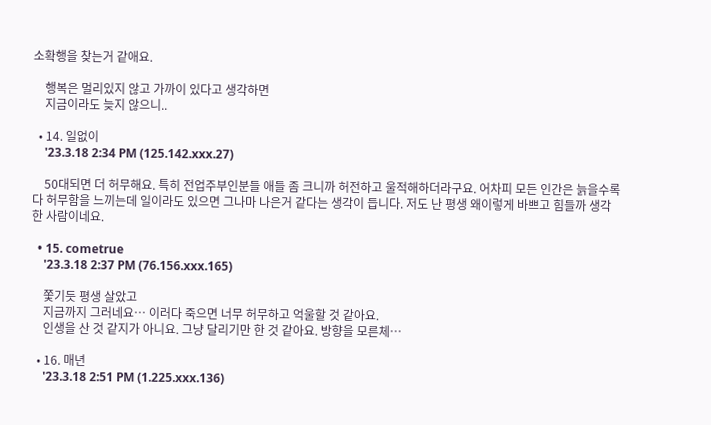소확행을 찾는거 같애요.

    행복은 멀리있지 않고 가까이 있다고 생각하면
    지금이라도 늦지 않으니..

  • 14. 일없이
    '23.3.18 2:34 PM (125.142.xxx.27)

    50대되면 더 허무해요. 특히 전업주부인분들 애들 좀 크니까 허전하고 울적해하더라구요. 어차피 모든 인간은 늙을수록 다 허무함을 느끼는데 일이라도 있으면 그나마 나은거 같다는 생각이 듭니다. 저도 난 평생 왜이렇게 바쁘고 힘들까 생각한 사람이네요.

  • 15. cometrue
    '23.3.18 2:37 PM (76.156.xxx.165)

    쫓기듯 평생 살았고
    지금까지 그러네요… 이러다 죽으면 너무 허무하고 억울할 것 같아요.
    인생을 산 것 같지가 아니요. 그냥 달리기만 한 것 같아요. 방향을 모른체…

  • 16. 매년
    '23.3.18 2:51 PM (1.225.xxx.136)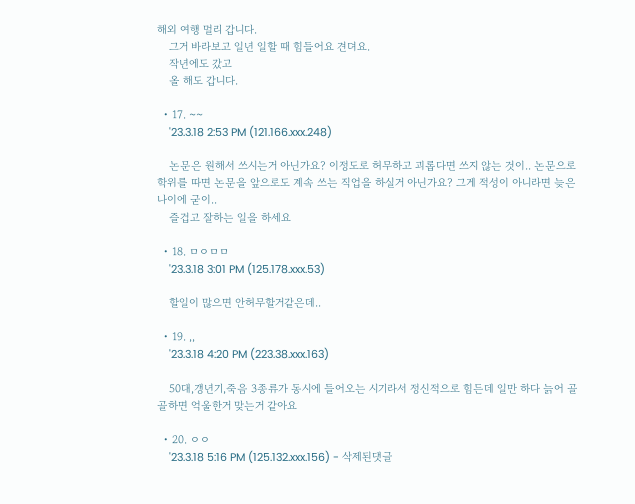해외 여행 멀리 갑니다.
    그거 바라보고 일년 일할 때 힘들어요 견뎌요.
    작년에도 갔고
    올 해도 갑니다.

  • 17. ~~
    '23.3.18 2:53 PM (121.166.xxx.248)

    논문은 원해서 쓰시는거 아닌가요? 이정도로 허무하고 괴롭다면 쓰지 않는 것이.. 논문으로 학위를 따면 논문을 앞으로도 계속 쓰는 직업을 하실거 아닌가요? 그게 적성이 아니라면 늦은 나이에 굳이..
    즐겁고 잘하는 일을 하세요

  • 18. ㅁㅇㅁㅁ
    '23.3.18 3:01 PM (125.178.xxx.53)

    할일이 많으면 안허무할거같은데..

  • 19. ,,
    '23.3.18 4:20 PM (223.38.xxx.163)

    50대,갱년기,죽음 3종류가 동시에 들어오는 시기라서 정신적으로 힘든데 일만 하다 늙어 골골하면 억울한거 맞는거 같아요

  • 20. ㅇㅇ
    '23.3.18 5:16 PM (125.132.xxx.156) - 삭제된댓글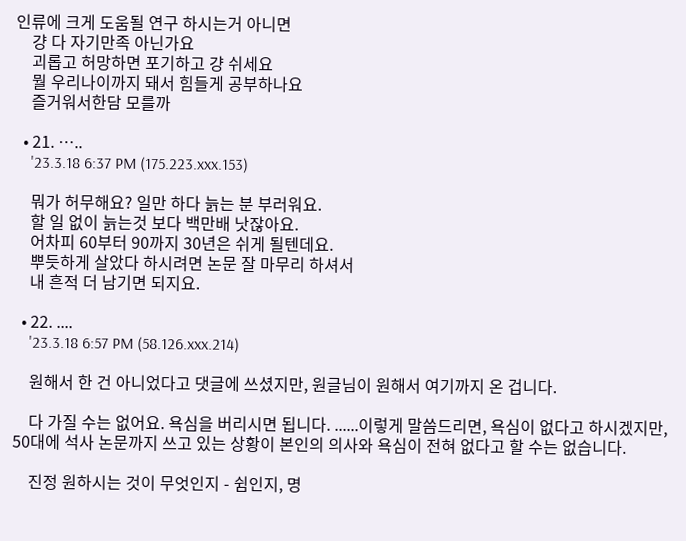인류에 크게 도움될 연구 하시는거 아니면
    걍 다 자기만족 아닌가요
    괴롭고 허망하면 포기하고 걍 쉬세요
    뭘 우리나이까지 돼서 힘들게 공부하나요
    즐거워서한담 모를까

  • 21. …..
    '23.3.18 6:37 PM (175.223.xxx.153)

    뭐가 허무해요? 일만 하다 늙는 분 부러워요.
    할 일 없이 늙는것 보다 백만배 낫잖아요.
    어차피 60부터 90까지 30년은 쉬게 될텐데요.
    뿌듯하게 살았다 하시려면 논문 잘 마무리 하셔서
    내 흔적 더 남기면 되지요.

  • 22. ....
    '23.3.18 6:57 PM (58.126.xxx.214)

    원해서 한 건 아니었다고 댓글에 쓰셨지만, 원글님이 원해서 여기까지 온 겁니다.

    다 가질 수는 없어요. 욕심을 버리시면 됩니다. ......이렇게 말씀드리면, 욕심이 없다고 하시겠지만, 50대에 석사 논문까지 쓰고 있는 상황이 본인의 의사와 욕심이 전혀 없다고 할 수는 없습니다.

    진정 원하시는 것이 무엇인지 - 쉼인지, 명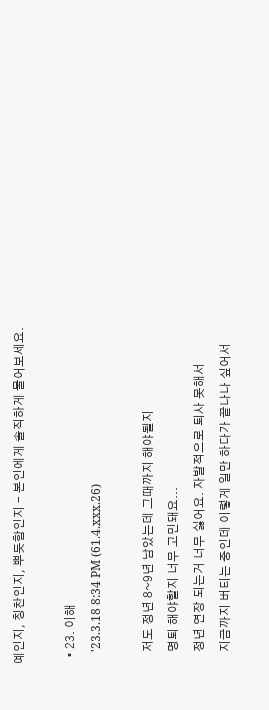예인지, 칭찬인지, 뿌듯함인지 - 본인에게 솔직하게 물어보세요.

  • 23. 이해
    '23.3.18 8:34 PM (61.4.xxx.26)

    저도 정년 8~9년 남았는데 그때까지 해야될지
    명퇴 해야할지 너무 고민돼요...
    정년 연장 되는거 너무 싫어요. 자발적으로 퇴사 못해서
    지금까지 버티는 중인데 이렇게 일만 하다가 끝나나 싶어서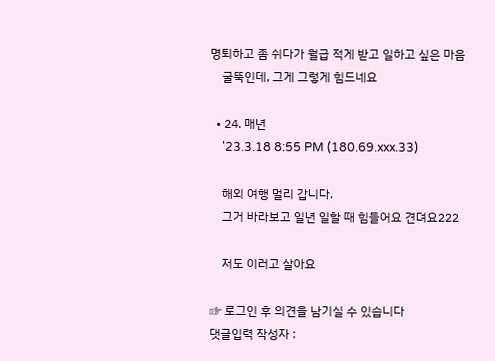명퇴하고 좀 쉬다가 월급 적게 받고 일하고 싶은 마음
    굴뚝인데, 그게 그렇게 힘드네요

  • 24. 매년
    '23.3.18 8:55 PM (180.69.xxx.33)

    해외 여행 멀리 갑니다.
    그거 바라보고 일년 일할 때 힘들어요 견뎌요222

    저도 이러고 살아요

☞ 로그인 후 의견을 남기실 수 있습니다
댓글입력 작성자 :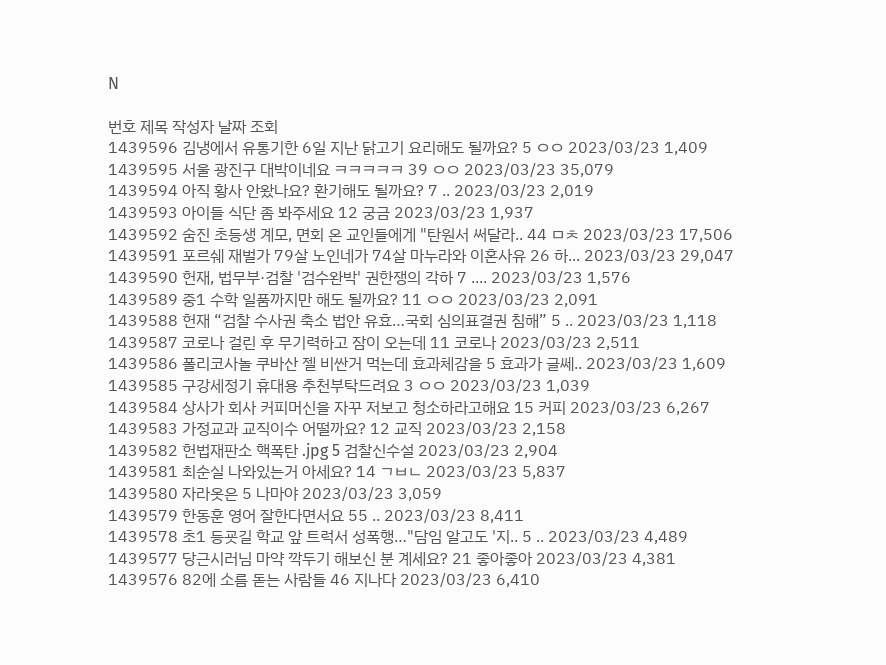N

번호 제목 작성자 날짜 조회
1439596 김냉에서 유통기한 6일 지난 닭고기 요리해도 될까요? 5 ㅇㅇ 2023/03/23 1,409
1439595 서울 광진구 대박이네요 ㅋㅋㅋㅋㅋ 39 ㅇㅇ 2023/03/23 35,079
1439594 아직 황사 안왔나요? 환기해도 될까요? 7 .. 2023/03/23 2,019
1439593 아이들 식단 좀 봐주세요 12 궁금 2023/03/23 1,937
1439592 숨진 초등생 계모, 면회 온 교인들에게 "탄원서 써달라.. 44 ㅁㅊ 2023/03/23 17,506
1439591 포르쉐 재벌가 79살 노인네가 74살 마누라와 이혼사유 26 하... 2023/03/23 29,047
1439590 헌재, 법무부·검찰 '검수완박' 권한쟁의 각하 7 .... 2023/03/23 1,576
1439589 중1 수학 일품까지만 해도 될까요? 11 ㅇㅇ 2023/03/23 2,091
1439588 헌재 “검찰 수사권 축소 법안 유효…국회 심의표결권 침해” 5 .. 2023/03/23 1,118
1439587 코로나 걸린 후 무기력하고 잠이 오는데 11 코로나 2023/03/23 2,511
1439586 폴리코사놀 쿠바산 젤 비싼거 먹는데 효과체감을 5 효과가 글쎄.. 2023/03/23 1,609
1439585 구강세정기 휴대용 추천부탁드려요 3 ㅇㅇ 2023/03/23 1,039
1439584 상사가 회사 커피머신을 자꾸 저보고 청소하라고해요 15 커피 2023/03/23 6,267
1439583 가정교과 교직이수 어떨까요? 12 교직 2023/03/23 2,158
1439582 헌법재판소 핵폭탄 .jpg 5 검찰신수설 2023/03/23 2,904
1439581 최순실 나와있는거 아세요? 14 ㄱㅂㄴ 2023/03/23 5,837
1439580 자라옷은 5 나마야 2023/03/23 3,059
1439579 한동훈 영어 잘한다면서요 55 .. 2023/03/23 8,411
1439578 초1 등굣길 학교 앞 트럭서 성폭행…"담임 알고도 '지.. 5 .. 2023/03/23 4,489
1439577 당근시러님 마약 깍두기 해보신 분 계세요? 21 좋아좋아 2023/03/23 4,381
1439576 82에 소름 돋는 사람들 46 지나다 2023/03/23 6,410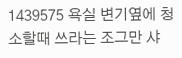1439575 욕실 변기옆에 청소할때 쓰라는 조그만 샤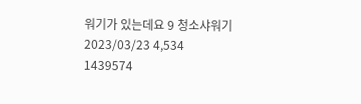워기가 있는데요 9 청소샤워기 2023/03/23 4,534
1439574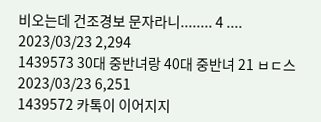비오는데 건조경보 문자라니........ 4 .... 2023/03/23 2,294
1439573 30대 중반녀랑 40대 중반녀 21 ㅂㄷ스 2023/03/23 6,251
1439572 카톡이 이어지지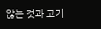않는 것과 고기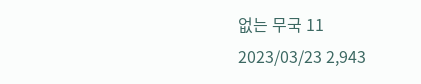없는 무국 11 2023/03/23 2,943